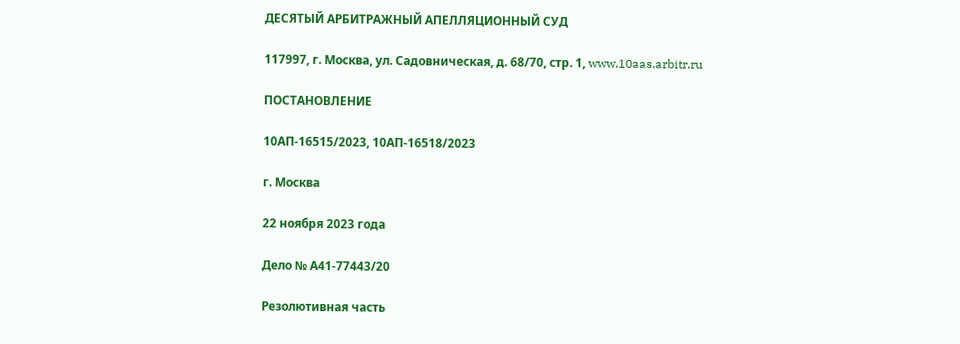ДЕСЯТЫЙ АРБИТРАЖНЫЙ АПЕЛЛЯЦИОННЫЙ СУД

117997, г. Москва, ул. Садовническая, д. 68/70, стр. 1, www.10aas.arbitr.ru

ПОСТАНОВЛЕНИЕ

10АП-16515/2023, 10АП-16518/2023

г. Москва

22 ноября 2023 года

Дело № А41-77443/20

Резолютивная часть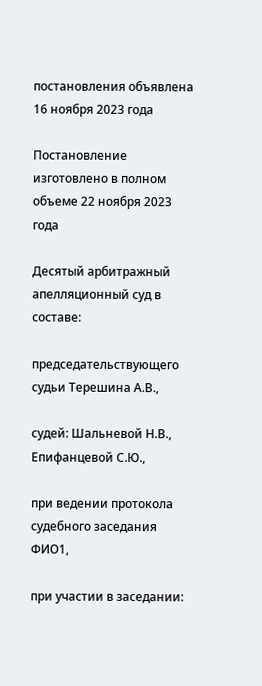постановления объявлена 16 ноября 2023 года

Постановление изготовлено в полном объеме 22 ноября 2023 года

Десятый арбитражный апелляционный суд в составе:

председательствующего судьи Терешина А.В.,

судей: Шальневой Н.В., Епифанцевой С.Ю.,

при ведении протокола судебного заседания ФИО1,

при участии в заседании: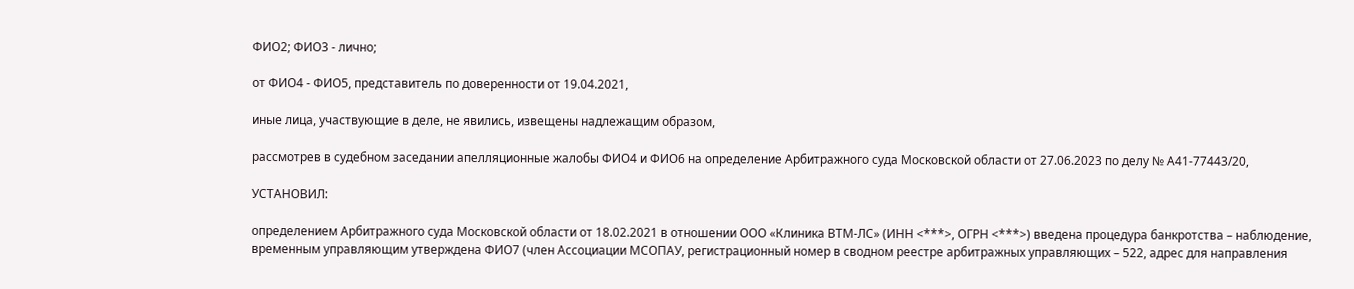ФИО2; ФИО3 - лично;

от ФИО4 - ФИО5, представитель по доверенности от 19.04.2021,

иные лица, участвующие в деле, не явились, извещены надлежащим образом,

рассмотрев в судебном заседании апелляционные жалобы ФИО4 и ФИО6 на определение Арбитражного суда Московской области от 27.06.2023 по делу № А41-77443/20,

УСТАНОВИЛ:

определением Арбитражного суда Московской области от 18.02.2021 в отношении ООО «Клиника ВТМ-ЛС» (ИНН <***>, ОГРН <***>) введена процедура банкротства – наблюдение, временным управляющим утверждена ФИО7 (член Ассоциации МСОПАУ, регистрационный номер в сводном реестре арбитражных управляющих – 522, адрес для направления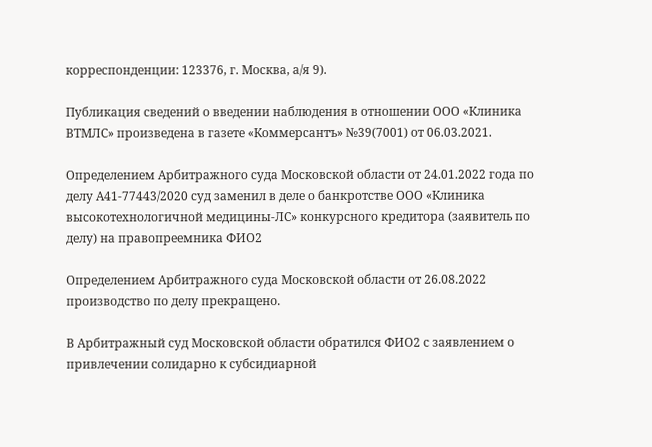корреспонденции: 123376, г. Москва, а/я 9).

Публикация сведений о введении наблюдения в отношении ООО «Клиника ВТМЛС» произведена в газете «Коммерсантъ» №39(7001) от 06.03.2021.

Определением Арбитражного суда Московской области от 24.01.2022 года по делу А41-77443/2020 суд заменил в деле о банкротстве ООО «Клиника высокотехнологичной медицины-ЛС» конкурсного кредитора (заявитель по делу) на правопреемника ФИО2

Определением Арбитражного суда Московской области от 26.08.2022 производство по делу прекращено.

В Арбитражный суд Московской области обратился ФИО2 с заявлением о привлечении солидарно к субсидиарной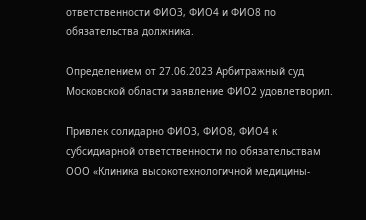ответственности ФИО3, ФИО4 и ФИО8 по обязательства должника.

Определением от 27.06.2023 Арбитражный суд Московской области заявление ФИО2 удовлетворил.

Привлек солидарно ФИО3, ФИО8, ФИО4 к субсидиарной ответственности по обязательствам ООО «Клиника высокотехнологичной медицины-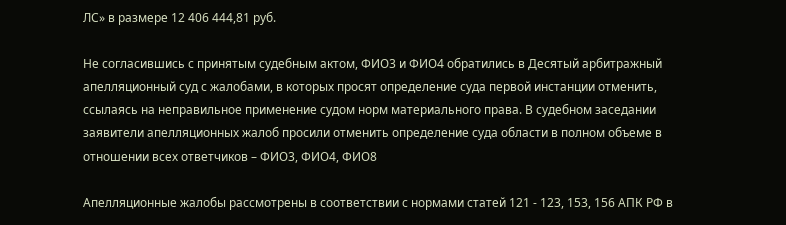ЛС» в размере 12 406 444,81 руб.

Не согласившись с принятым судебным актом, ФИО3 и ФИО4 обратились в Десятый арбитражный апелляционный суд с жалобами, в которых просят определение суда первой инстанции отменить, ссылаясь на неправильное применение судом норм материального права. В судебном заседании заявители апелляционных жалоб просили отменить определение суда области в полном объеме в отношении всех ответчиков – ФИО3, ФИО4, ФИО8

Апелляционные жалобы рассмотрены в соответствии с нормами статей 121 - 123, 153, 156 АПК РФ в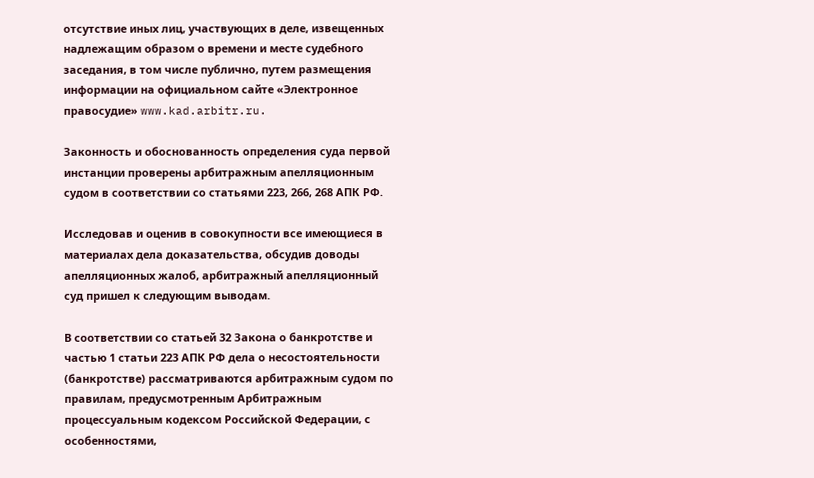отсутствие иных лиц, участвующих в деле, извещенных надлежащим образом о времени и месте судебного заседания, в том числе публично, путем размещения информации на официальном сайте «Электронное правосудие» www.kad.arbitr.ru.

Законность и обоснованность определения суда первой инстанции проверены арбитражным апелляционным судом в соответствии со статьями 223, 266, 268 АПК РФ.

Исследовав и оценив в совокупности все имеющиеся в материалах дела доказательства, обсудив доводы апелляционных жалоб, арбитражный апелляционный суд пришел к следующим выводам.

В соответствии со статьей 32 Закона о банкротстве и частью 1 статьи 223 АПК РФ дела о несостоятельности (банкротстве) рассматриваются арбитражным судом по правилам, предусмотренным Арбитражным процессуальным кодексом Российской Федерации, с особенностями,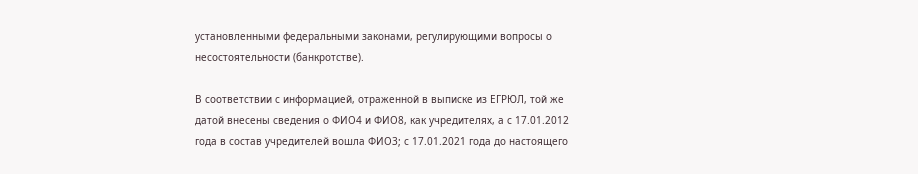установленными федеральными законами, регулирующими вопросы о несостоятельности (банкротстве).

В соответствии с информацией, отраженной в выписке из ЕГРЮЛ, той же датой внесены сведения о ФИО4 и ФИО8, как учредителях, а с 17.01.2012 года в состав учредителей вошла ФИО3; с 17.01.2021 года до настоящего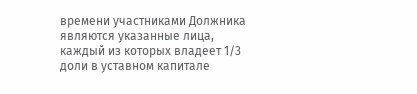времени участниками Должника являются указанные лица, каждый из которых владеет 1/3 доли в уставном капитале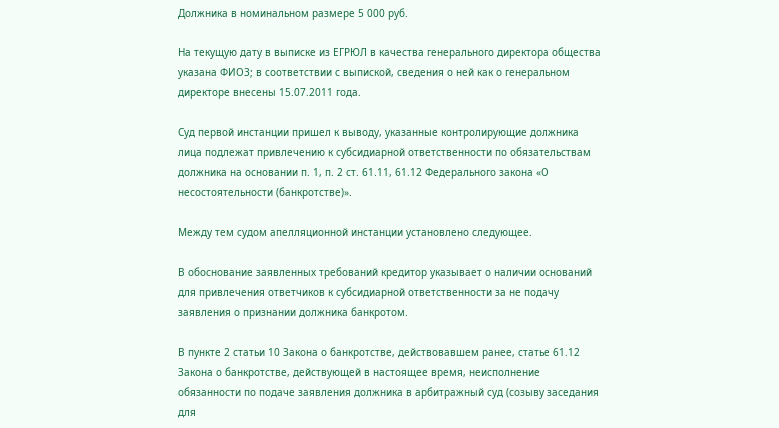Должника в номинальном размере 5 000 руб.

На текущую дату в выписке из ЕГРЮЛ в качества генерального директора общества указана ФИО3; в соответствии с выпиской, сведения о ней как о генеральном директоре внесены 15.07.2011 года.

Суд первой инстанции пришел к выводу, указанные контролирующие должника лица подлежат привлечению к субсидиарной ответственности по обязательствам должника на основании п. 1, п. 2 ст. 61.11, 61.12 Федерального закона «О несостоятельности (банкротстве)».

Между тем судом апелляционной инстанции установлено следующее.

В обоснование заявленных требований кредитор указывает о наличии оснований для привлечения ответчиков к субсидиарной ответственности за не подачу заявления о признании должника банкротом.

В пункте 2 статьи 10 Закона о банкротстве, действовавшем ранее, статье 61.12 Закона о банкротстве, действующей в настоящее время, неисполнение обязанности по подаче заявления должника в арбитражный суд (созыву заседания для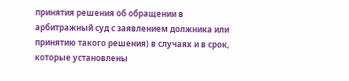принятия решения об обращении в арбитражный суд с заявлением должника или принятию такого решения) в случаях и в срок, которые установлены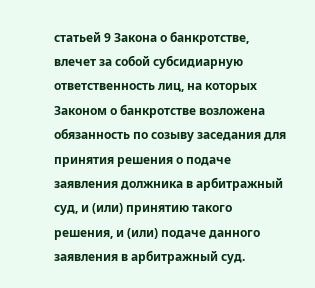статьей 9 Закона о банкротстве, влечет за собой субсидиарную ответственность лиц, на которых Законом о банкротстве возложена обязанность по созыву заседания для принятия решения о подаче заявления должника в арбитражный суд, и (или) принятию такого решения, и (или) подаче данного заявления в арбитражный суд.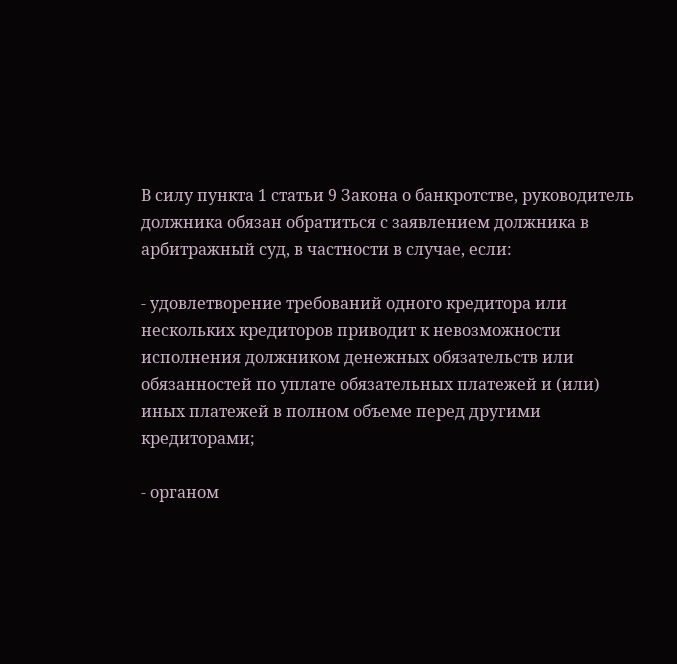В силу пункта 1 статьи 9 Закона о банкротстве, руководитель должника обязан обратиться с заявлением должника в арбитражный суд, в частности в случае, если:

- удовлетворение требований одного кредитора или нескольких кредиторов приводит к невозможности исполнения должником денежных обязательств или обязанностей по уплате обязательных платежей и (или) иных платежей в полном объеме перед другими кредиторами;

- органом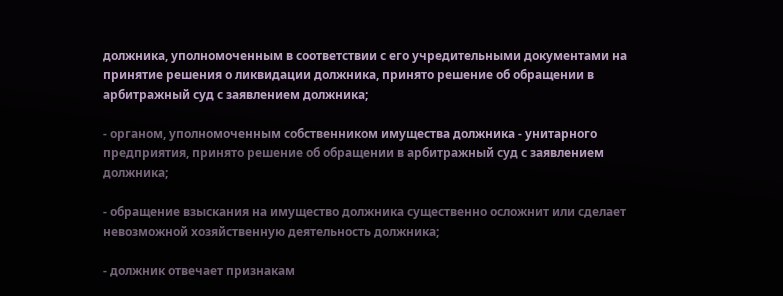должника, уполномоченным в соответствии с его учредительными документами на принятие решения о ликвидации должника, принято решение об обращении в арбитражный суд с заявлением должника;

- органом, уполномоченным собственником имущества должника - унитарного предприятия, принято решение об обращении в арбитражный суд с заявлением должника;

- обращение взыскания на имущество должника существенно осложнит или сделает невозможной хозяйственную деятельность должника;

- должник отвечает признакам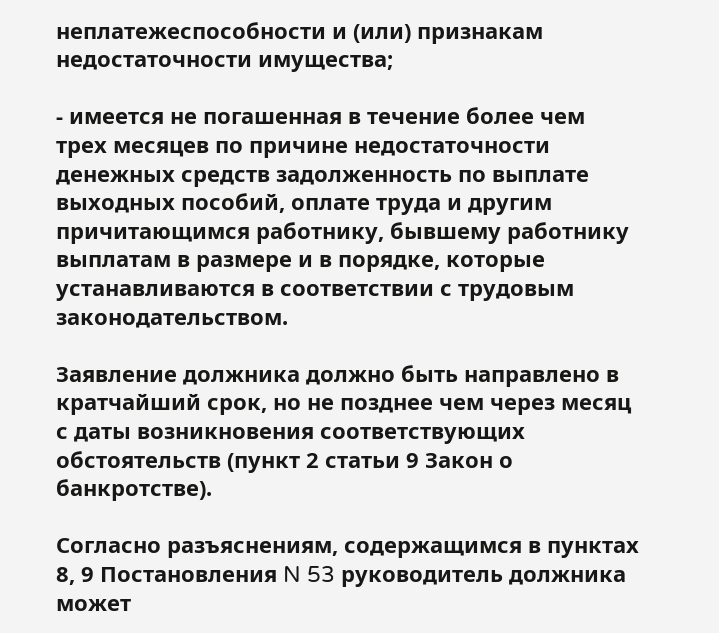неплатежеспособности и (или) признакам недостаточности имущества;

- имеется не погашенная в течение более чем трех месяцев по причине недостаточности денежных средств задолженность по выплате выходных пособий, оплате труда и другим причитающимся работнику, бывшему работнику выплатам в размере и в порядке, которые устанавливаются в соответствии с трудовым законодательством.

Заявление должника должно быть направлено в кратчайший срок, но не позднее чем через месяц с даты возникновения соответствующих обстоятельств (пункт 2 статьи 9 Закон о банкротстве).

Согласно разъяснениям, содержащимся в пунктах 8, 9 Постановления N 53 руководитель должника может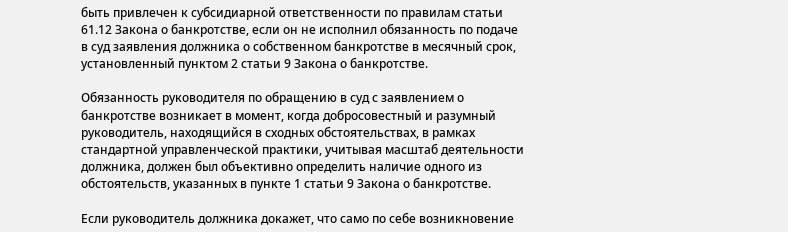быть привлечен к субсидиарной ответственности по правилам статьи 61.12 Закона о банкротстве, если он не исполнил обязанность по подаче в суд заявления должника о собственном банкротстве в месячный срок, установленный пунктом 2 статьи 9 Закона о банкротстве.

Обязанность руководителя по обращению в суд с заявлением о банкротстве возникает в момент, когда добросовестный и разумный руководитель, находящийся в сходных обстоятельствах, в рамках стандартной управленческой практики, учитывая масштаб деятельности должника, должен был объективно определить наличие одного из обстоятельств, указанных в пункте 1 статьи 9 Закона о банкротстве.

Если руководитель должника докажет, что само по себе возникновение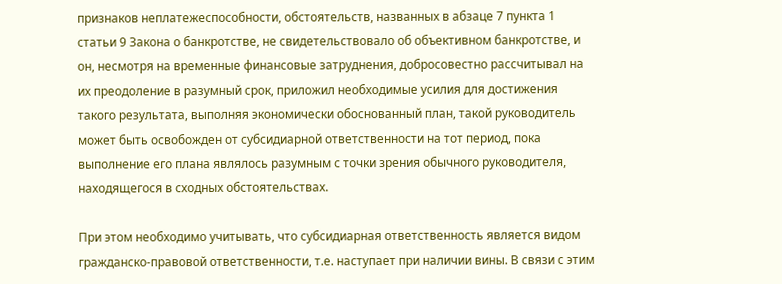признаков неплатежеспособности, обстоятельств, названных в абзаце 7 пункта 1 статьи 9 Закона о банкротстве, не свидетельствовало об объективном банкротстве, и он, несмотря на временные финансовые затруднения, добросовестно рассчитывал на их преодоление в разумный срок, приложил необходимые усилия для достижения такого результата, выполняя экономически обоснованный план, такой руководитель может быть освобожден от субсидиарной ответственности на тот период, пока выполнение его плана являлось разумным с точки зрения обычного руководителя, находящегося в сходных обстоятельствах.

При этом необходимо учитывать, что субсидиарная ответственность является видом гражданско-правовой ответственности, т.е. наступает при наличии вины. В связи с этим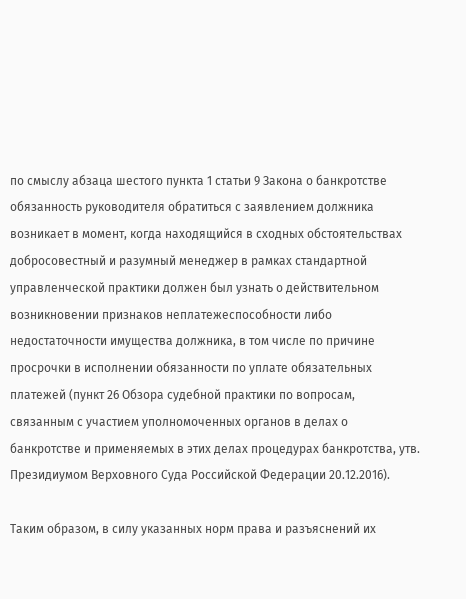по смыслу абзаца шестого пункта 1 статьи 9 Закона о банкротстве обязанность руководителя обратиться с заявлением должника возникает в момент, когда находящийся в сходных обстоятельствах добросовестный и разумный менеджер в рамках стандартной управленческой практики должен был узнать о действительном возникновении признаков неплатежеспособности либо недостаточности имущества должника, в том числе по причине просрочки в исполнении обязанности по уплате обязательных платежей (пункт 26 Обзора судебной практики по вопросам, связанным с участием уполномоченных органов в делах о банкротстве и применяемых в этих делах процедурах банкротства, утв. Президиумом Верховного Суда Российской Федерации 20.12.2016).

Таким образом, в силу указанных норм права и разъяснений их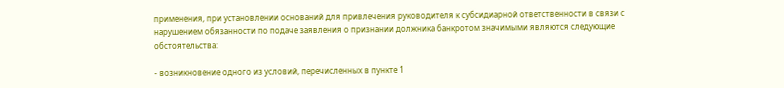применения, при установлении оснований для привлечения руководителя к субсидиарной ответственности в связи с нарушением обязанности по подаче заявления о признании должника банкротом значимыми являются следующие обстоятельства:

- возникновение одного из условий, перечисленных в пункте 1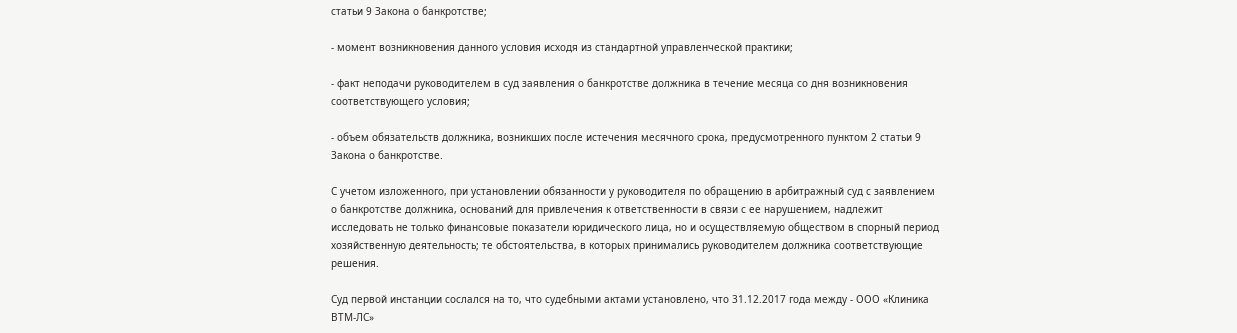статьи 9 Закона о банкротстве;

- момент возникновения данного условия исходя из стандартной управленческой практики;

- факт неподачи руководителем в суд заявления о банкротстве должника в течение месяца со дня возникновения соответствующего условия;

- объем обязательств должника, возникших после истечения месячного срока, предусмотренного пунктом 2 статьи 9 Закона о банкротстве.

С учетом изложенного, при установлении обязанности у руководителя по обращению в арбитражный суд с заявлением о банкротстве должника, оснований для привлечения к ответственности в связи с ее нарушением, надлежит исследовать не только финансовые показатели юридического лица, но и осуществляемую обществом в спорный период хозяйственную деятельность; те обстоятельства, в которых принимались руководителем должника соответствующие решения.

Суд первой инстанции сослался на то, что судебными актами установлено, что 31.12.2017 года между - ООО «Клиника ВТМ-ЛС»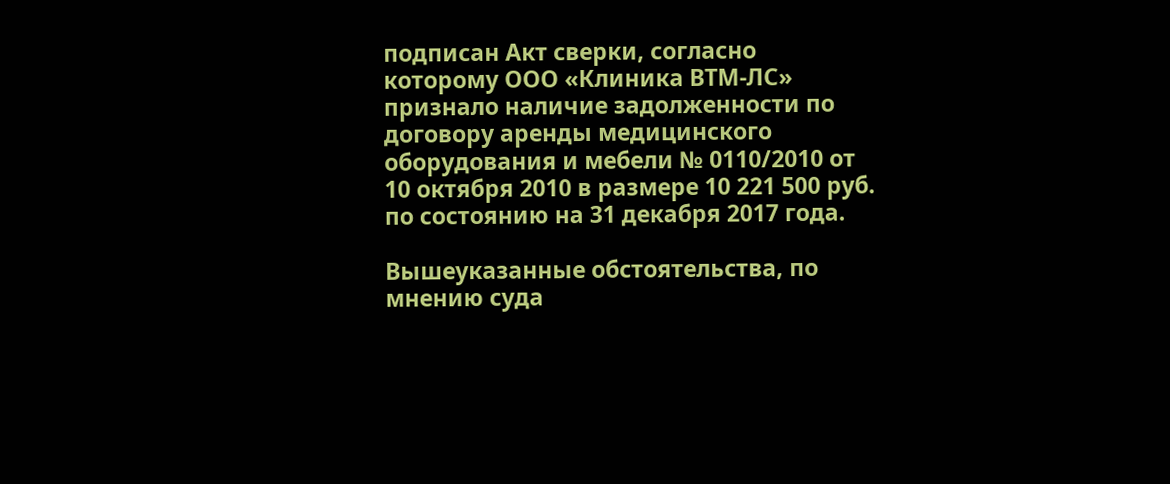подписан Акт сверки, согласно которому ООО «Клиника ВТМ-ЛС» признало наличие задолженности по договору аренды медицинского оборудования и мебели № 0110/2010 от 10 октября 2010 в размере 10 221 500 руб. по состоянию на 31 декабря 2017 года.

Вышеуказанные обстоятельства, по мнению суда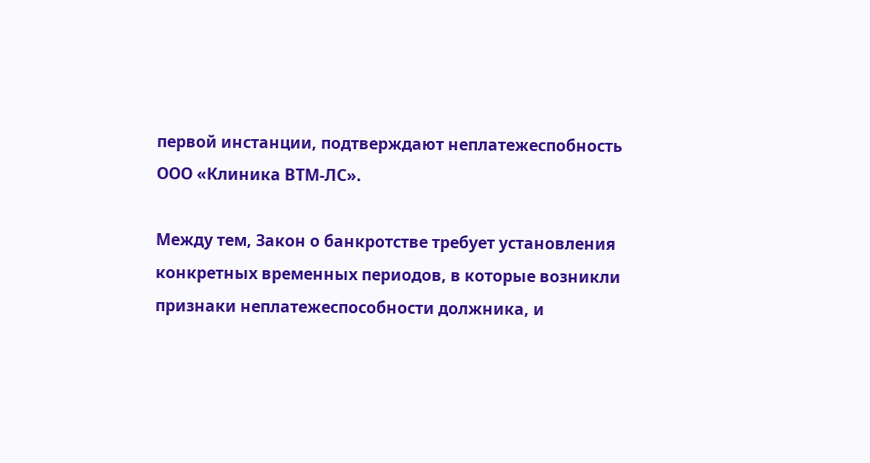первой инстанции, подтверждают неплатежеспобность ООО «Клиника ВТМ-ЛС».

Между тем, Закон о банкротстве требует установления конкретных временных периодов, в которые возникли признаки неплатежеспособности должника, и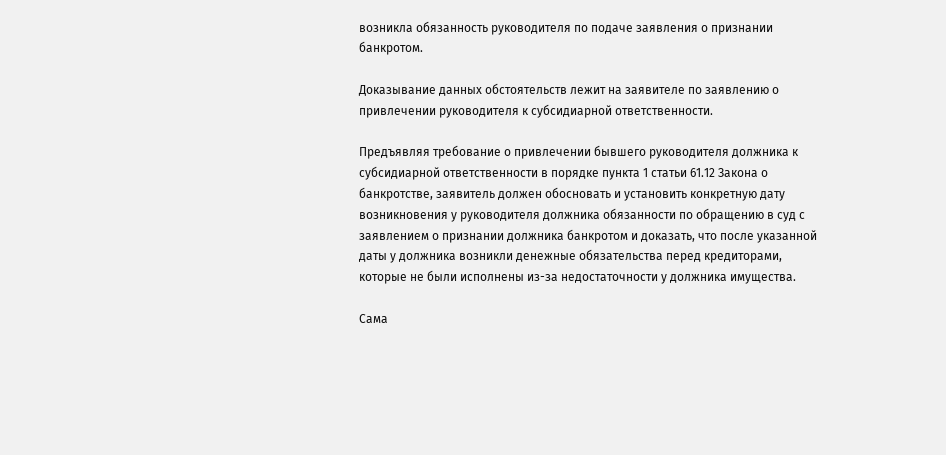возникла обязанность руководителя по подаче заявления о признании банкротом.

Доказывание данных обстоятельств лежит на заявителе по заявлению о привлечении руководителя к субсидиарной ответственности.

Предъявляя требование о привлечении бывшего руководителя должника к субсидиарной ответственности в порядке пункта 1 статьи 61.12 Закона о банкротстве, заявитель должен обосновать и установить конкретную дату возникновения у руководителя должника обязанности по обращению в суд с заявлением о признании должника банкротом и доказать, что после указанной даты у должника возникли денежные обязательства перед кредиторами, которые не были исполнены из-за недостаточности у должника имущества.

Сама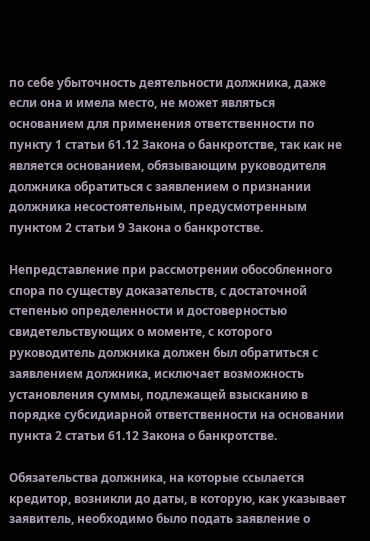по себе убыточность деятельности должника, даже если она и имела место, не может являться основанием для применения ответственности по пункту 1 статьи 61.12 Закона о банкротстве, так как не является основанием, обязывающим руководителя должника обратиться с заявлением о признании должника несостоятельным, предусмотренным пунктом 2 статьи 9 Закона о банкротстве.

Непредставление при рассмотрении обособленного спора по существу доказательств, с достаточной степенью определенности и достоверностью свидетельствующих о моменте, с которого руководитель должника должен был обратиться с заявлением должника, исключает возможность установления суммы, подлежащей взысканию в порядке субсидиарной ответственности на основании пункта 2 статьи 61.12 Закона о банкротстве.

Обязательства должника, на которые ссылается кредитор, возникли до даты, в которую, как указывает заявитель, необходимо было подать заявление о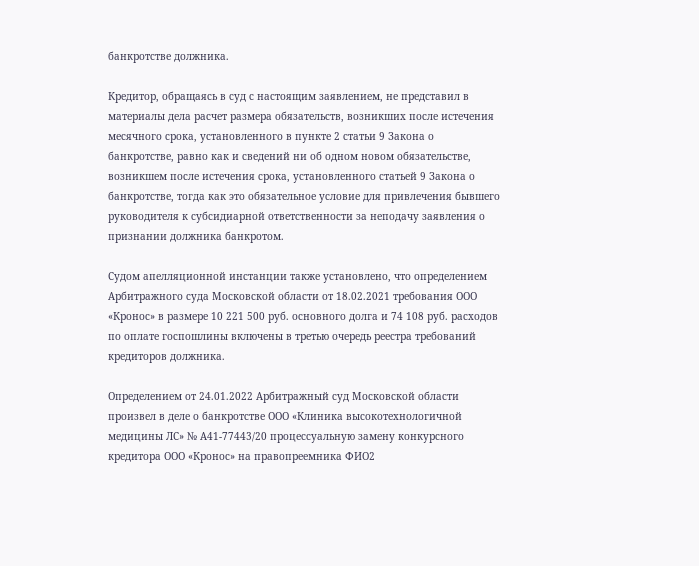банкротстве должника.

Кредитор, обращаясь в суд с настоящим заявлением, не представил в материалы дела расчет размера обязательств, возникших после истечения месячного срока, установленного в пункте 2 статьи 9 Закона о банкротстве, равно как и сведений ни об одном новом обязательстве, возникшем после истечения срока, установленного статьей 9 Закона о банкротстве, тогда как это обязательное условие для привлечения бывшего руководителя к субсидиарной ответственности за неподачу заявления о признании должника банкротом.

Судом апелляционной инстанции также установлено, что определением Арбитражного суда Московской области от 18.02.2021 требования ООО «Кронос» в размере 10 221 500 руб. основного долга и 74 108 руб. расходов по оплате госпошлины включены в третью очередь реестра требований кредиторов должника.

Определением от 24.01.2022 Арбитражный суд Московской области произвел в деле о банкротстве ООО «Клиника высокотехнологичной медицины ЛС» № А41-77443/20 процессуальную замену конкурсного кредитора ООО «Кронос» на правопреемника ФИО2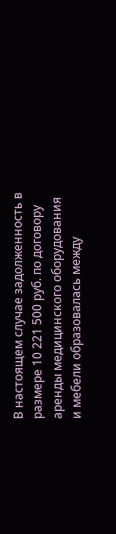В настоящем случае задолженность в размере 10 221 500 руб. по договору аренды медицинского оборудования и мебели образовалась между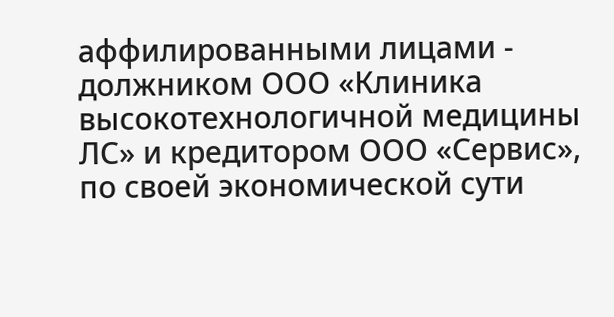аффилированными лицами - должником ООО «Клиника высокотехнологичной медицины ЛС» и кредитором ООО «Сервис», по своей экономической сути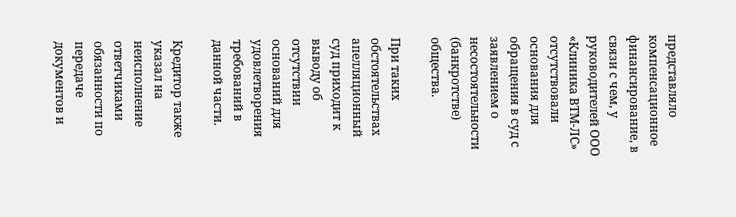представляло компенсационное финансирование, в связи с чем, у руководителей ООО «Клиника ВТМ-ЛС» отсутствовали основания для обращения в суд с заявлением о несостоятельности (банкротстве) общества.

При таких обстоятельствах апелляционный суд приходит к выводу об отсутствии оснований для удовлетворения требований в данной части.

Кредитор также указал на неисполнение ответчиками обязанности по передаче документов и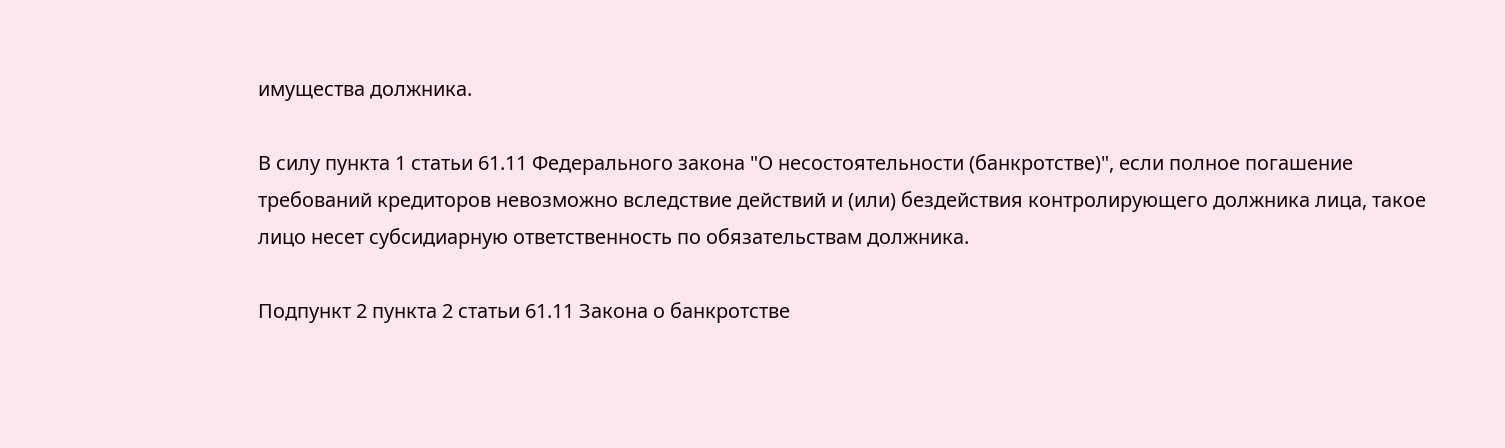имущества должника.

В силу пункта 1 статьи 61.11 Федерального закона "О несостоятельности (банкротстве)", если полное погашение требований кредиторов невозможно вследствие действий и (или) бездействия контролирующего должника лица, такое лицо несет субсидиарную ответственность по обязательствам должника.

Подпункт 2 пункта 2 статьи 61.11 Закона о банкротстве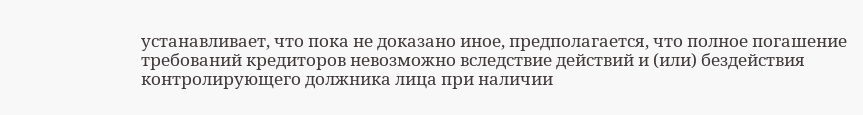устанавливает, что пока не доказано иное, предполагается, что полное погашение требований кредиторов невозможно вследствие действий и (или) бездействия контролирующего должника лица при наличии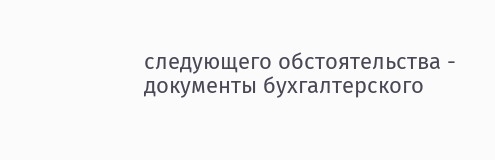следующего обстоятельства - документы бухгалтерского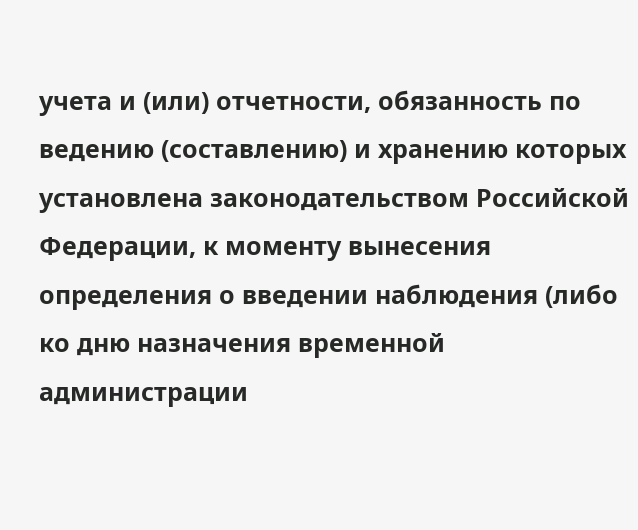учета и (или) отчетности, обязанность по ведению (составлению) и хранению которых установлена законодательством Российской Федерации, к моменту вынесения определения о введении наблюдения (либо ко дню назначения временной администрации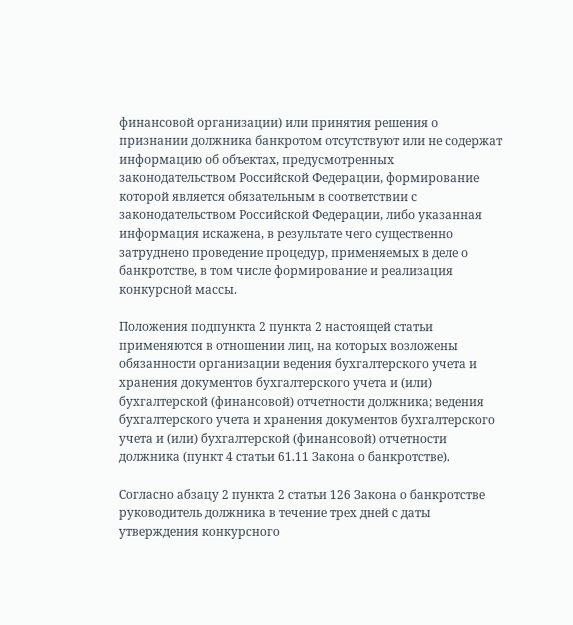финансовой организации) или принятия решения о признании должника банкротом отсутствуют или не содержат информацию об объектах, предусмотренных законодательством Российской Федерации, формирование которой является обязательным в соответствии с законодательством Российской Федерации, либо указанная информация искажена, в результате чего существенно затруднено проведение процедур, применяемых в деле о банкротстве, в том числе формирование и реализация конкурсной массы.

Положения подпункта 2 пункта 2 настоящей статьи применяются в отношении лиц, на которых возложены обязанности организации ведения бухгалтерского учета и хранения документов бухгалтерского учета и (или) бухгалтерской (финансовой) отчетности должника; ведения бухгалтерского учета и хранения документов бухгалтерского учета и (или) бухгалтерской (финансовой) отчетности должника (пункт 4 статьи 61.11 Закона о банкротстве).

Согласно абзацу 2 пункта 2 статьи 126 Закона о банкротстве руководитель должника в течение трех дней с даты утверждения конкурсного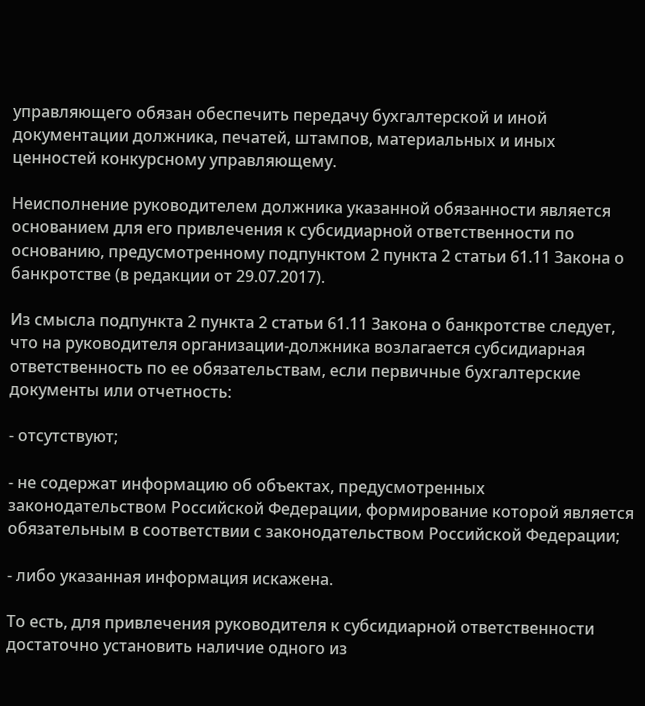управляющего обязан обеспечить передачу бухгалтерской и иной документации должника, печатей, штампов, материальных и иных ценностей конкурсному управляющему.

Неисполнение руководителем должника указанной обязанности является основанием для его привлечения к субсидиарной ответственности по основанию, предусмотренному подпунктом 2 пункта 2 статьи 61.11 Закона о банкротстве (в редакции от 29.07.2017).

Из смысла подпункта 2 пункта 2 статьи 61.11 Закона о банкротстве следует, что на руководителя организации-должника возлагается субсидиарная ответственность по ее обязательствам, если первичные бухгалтерские документы или отчетность:

- отсутствуют;

- не содержат информацию об объектах, предусмотренных законодательством Российской Федерации, формирование которой является обязательным в соответствии с законодательством Российской Федерации;

- либо указанная информация искажена.

То есть, для привлечения руководителя к субсидиарной ответственности достаточно установить наличие одного из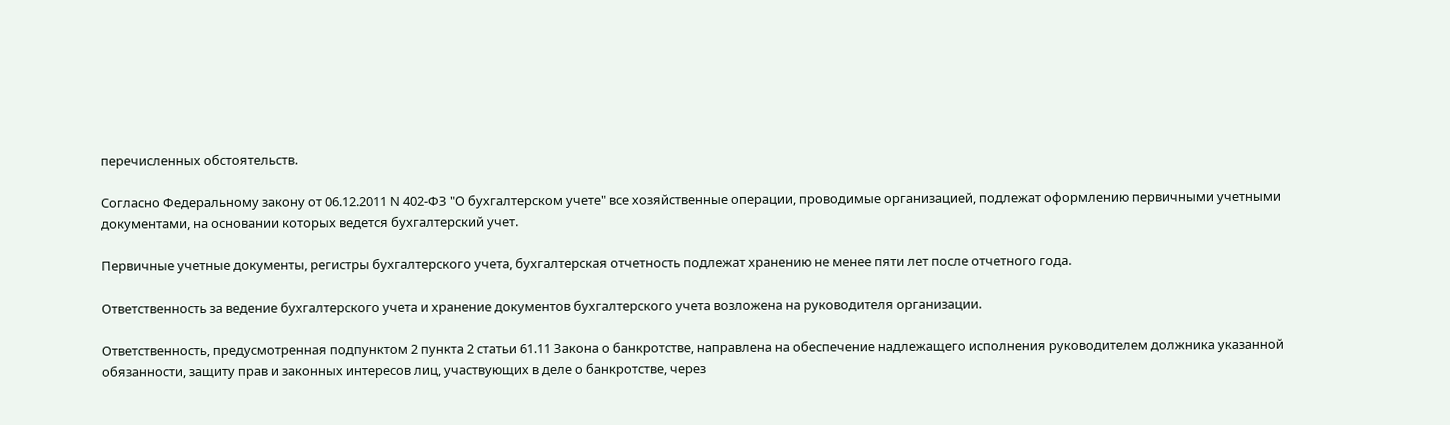перечисленных обстоятельств.

Согласно Федеральному закону от 06.12.2011 N 402-ФЗ "О бухгалтерском учете" все хозяйственные операции, проводимые организацией, подлежат оформлению первичными учетными документами, на основании которых ведется бухгалтерский учет.

Первичные учетные документы, регистры бухгалтерского учета, бухгалтерская отчетность подлежат хранению не менее пяти лет после отчетного года.

Ответственность за ведение бухгалтерского учета и хранение документов бухгалтерского учета возложена на руководителя организации.

Ответственность, предусмотренная подпунктом 2 пункта 2 статьи 61.11 Закона о банкротстве, направлена на обеспечение надлежащего исполнения руководителем должника указанной обязанности, защиту прав и законных интересов лиц, участвующих в деле о банкротстве, через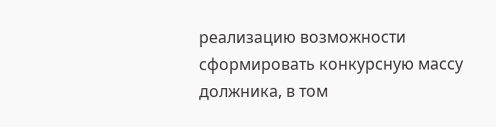реализацию возможности сформировать конкурсную массу должника, в том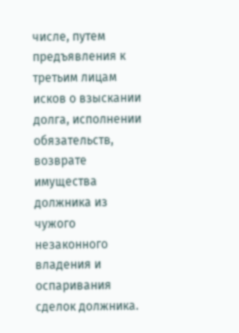числе, путем предъявления к третьим лицам исков о взыскании долга, исполнении обязательств, возврате имущества должника из чужого незаконного владения и оспаривания сделок должника.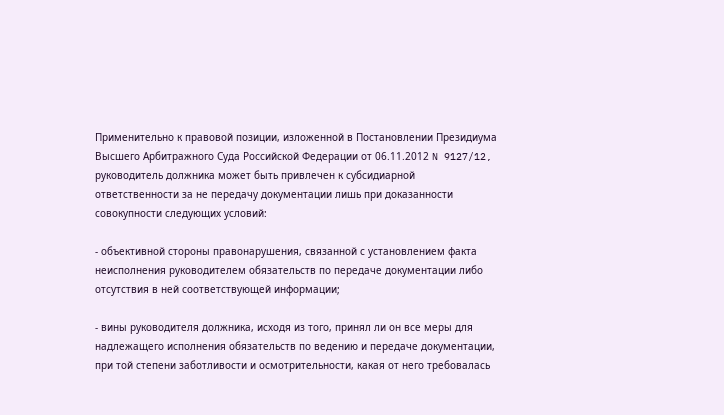Применительно к правовой позиции, изложенной в Постановлении Президиума Высшего Арбитражного Суда Российской Федерации от 06.11.2012 N 9127/12, руководитель должника может быть привлечен к субсидиарной ответственности за не передачу документации лишь при доказанности совокупности следующих условий:

- объективной стороны правонарушения, связанной с установлением факта неисполнения руководителем обязательств по передаче документации либо отсутствия в ней соответствующей информации;

- вины руководителя должника, исходя из того, принял ли он все меры для надлежащего исполнения обязательств по ведению и передаче документации, при той степени заботливости и осмотрительности, какая от него требовалась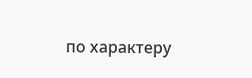по характеру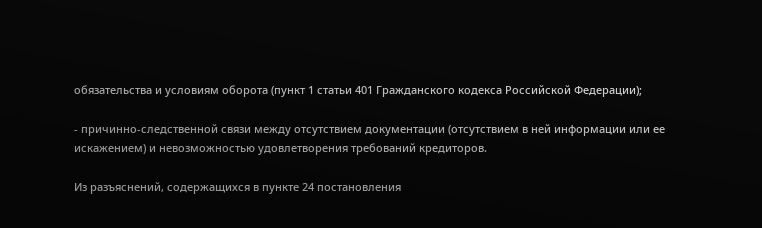обязательства и условиям оборота (пункт 1 статьи 401 Гражданского кодекса Российской Федерации);

- причинно-следственной связи между отсутствием документации (отсутствием в ней информации или ее искажением) и невозможностью удовлетворения требований кредиторов.

Из разъяснений, содержащихся в пункте 24 постановления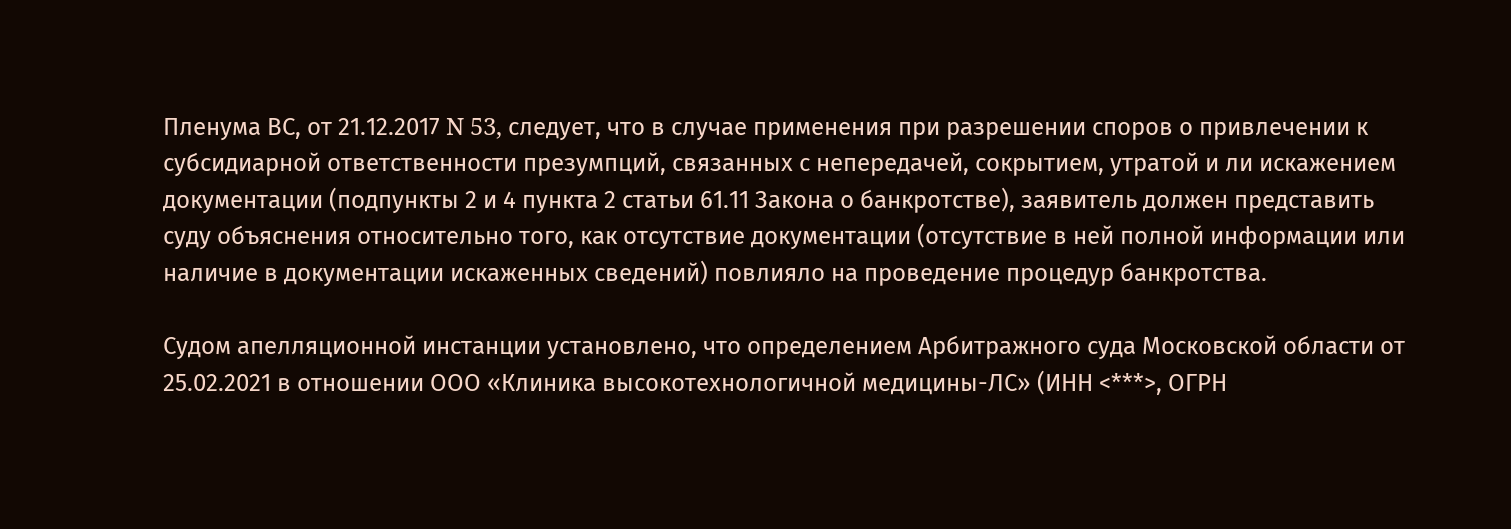Пленума ВС, от 21.12.2017 N 53, следует, что в случае применения при разрешении споров о привлечении к субсидиарной ответственности презумпций, связанных с непередачей, сокрытием, утратой и ли искажением документации (подпункты 2 и 4 пункта 2 статьи 61.11 Закона о банкротстве), заявитель должен представить суду объяснения относительно того, как отсутствие документации (отсутствие в ней полной информации или наличие в документации искаженных сведений) повлияло на проведение процедур банкротства.

Судом апелляционной инстанции установлено, что определением Арбитражного суда Московской области от 25.02.2021 в отношении ООО «Клиника высокотехнологичной медицины-ЛС» (ИНН <***>, ОГРН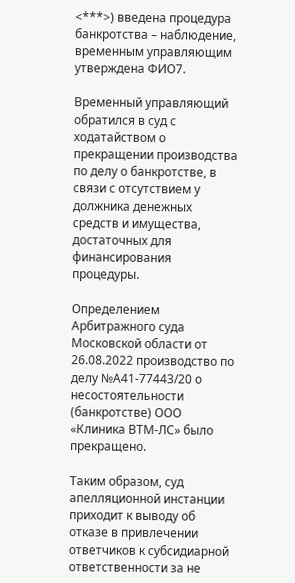<***>) введена процедура банкротства – наблюдение, временным управляющим утверждена ФИО7.

Временный управляющий обратился в суд с ходатайством о прекращении производства по делу о банкротстве, в связи с отсутствием у должника денежных средств и имущества, достаточных для финансирования процедуры.

Определением Арбитражного суда Московской области от 26.08.2022 производство по делу №А41-77443/20 о несостоятельности (банкротстве) ООО «Клиника ВТМ-ЛС» было прекращено.

Таким образом, суд апелляционной инстанции приходит к выводу об отказе в привлечении ответчиков к субсидиарной ответственности за не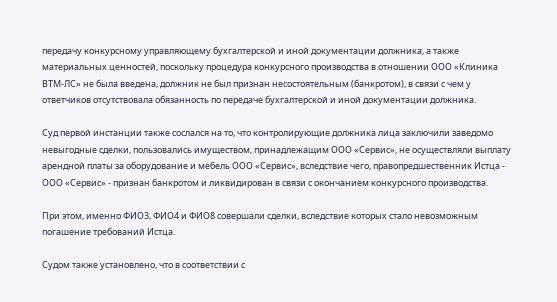передачу конкурсному управляющему бухгалтерской и иной документации должника, а также материальных ценностей, поскольку процедура конкурсного производства в отношении ООО «Клиника ВТМ-ЛС» не была введена, должник не был признан несостоятельным (банкротом), в связи с чем у ответчиков отсутствовала обязанность по передаче бухгалтерской и иной документации должника.

Суд первой инстанции также сослался на то, что контролирующие должника лица заключили заведомо невыгодные сделки, пользовались имуществом, принадлежащим ООО «Сервис», не осуществляли выплату арендной платы за оборудование и мебель ООО «Сервис», вследствие чего, правопредшественник Истца - ООО «Сервис» - признан банкротом и ликвидирован в связи с окончанием конкурсного производства.

При этом, именно ФИО3, ФИО4 и ФИО8 совершали сделки, вследствие которых стало невозможным погашение требований Истца.

Судом также установлено, что в соответствии с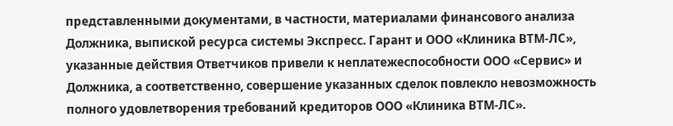представленными документами, в частности, материалами финансового анализа Должника, выпиской ресурса системы Экспресс. Гарант и ООО «Клиника ВТМ-ЛС», указанные действия Ответчиков привели к неплатежеспособности ООО «Сервис» и Должника, а соответственно, совершение указанных сделок повлекло невозможность полного удовлетворения требований кредиторов ООО «Клиника ВТМ-ЛС».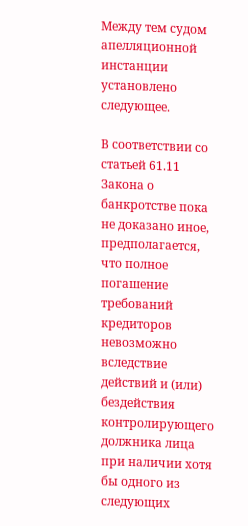Между тем судом апелляционной инстанции установлено следующее.

В соответствии со статьей 61.11 Закона о банкротстве пока не доказано иное, предполагается, что полное погашение требований кредиторов невозможно вследствие действий и (или) бездействия контролирующего должника лица при наличии хотя бы одного из следующих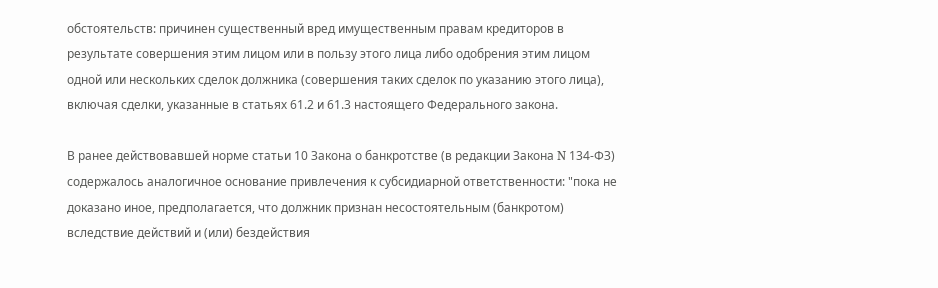обстоятельств: причинен существенный вред имущественным правам кредиторов в результате совершения этим лицом или в пользу этого лица либо одобрения этим лицом одной или нескольких сделок должника (совершения таких сделок по указанию этого лица), включая сделки, указанные в статьях 61.2 и 61.3 настоящего Федерального закона.

В ранее действовавшей норме статьи 10 Закона о банкротстве (в редакции Закона N 134-ФЗ) содержалось аналогичное основание привлечения к субсидиарной ответственности: "пока не доказано иное, предполагается, что должник признан несостоятельным (банкротом) вследствие действий и (или) бездействия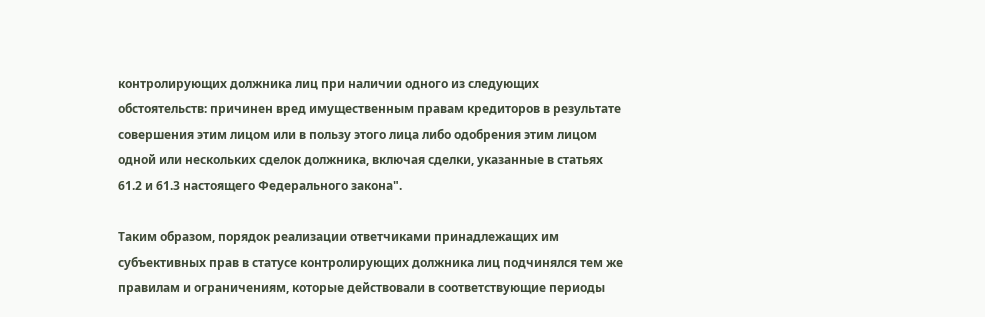контролирующих должника лиц при наличии одного из следующих обстоятельств: причинен вред имущественным правам кредиторов в результате совершения этим лицом или в пользу этого лица либо одобрения этим лицом одной или нескольких сделок должника, включая сделки, указанные в статьях 61.2 и 61.3 настоящего Федерального закона".

Таким образом, порядок реализации ответчиками принадлежащих им субъективных прав в статусе контролирующих должника лиц подчинялся тем же правилам и ограничениям, которые действовали в соответствующие периоды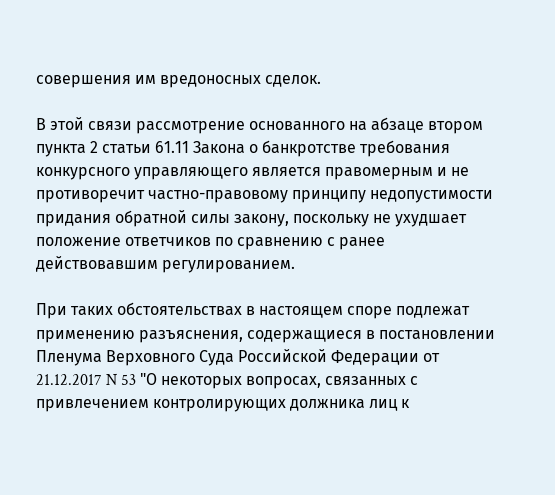совершения им вредоносных сделок.

В этой связи рассмотрение основанного на абзаце втором пункта 2 статьи 61.11 Закона о банкротстве требования конкурсного управляющего является правомерным и не противоречит частно-правовому принципу недопустимости придания обратной силы закону, поскольку не ухудшает положение ответчиков по сравнению с ранее действовавшим регулированием.

При таких обстоятельствах в настоящем споре подлежат применению разъяснения, содержащиеся в постановлении Пленума Верховного Суда Российской Федерации от 21.12.2017 N 53 "О некоторых вопросах, связанных с привлечением контролирующих должника лиц к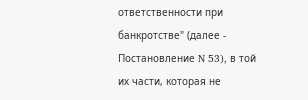ответственности при банкротстве" (далее - Постановление N 53), в той их части, которая не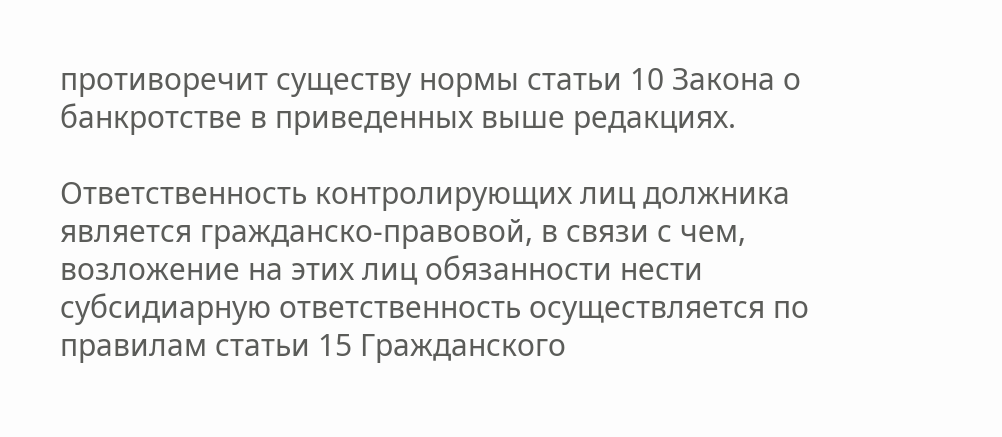противоречит существу нормы статьи 10 Закона о банкротстве в приведенных выше редакциях.

Ответственность контролирующих лиц должника является гражданско-правовой, в связи с чем, возложение на этих лиц обязанности нести субсидиарную ответственность осуществляется по правилам статьи 15 Гражданского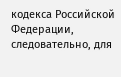кодекса Российской Федерации, следовательно, для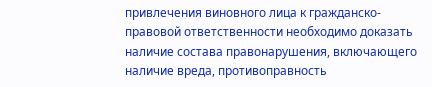привлечения виновного лица к гражданско-правовой ответственности необходимо доказать наличие состава правонарушения, включающего наличие вреда, противоправность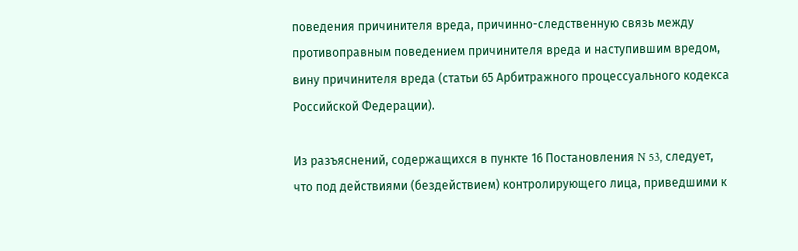поведения причинителя вреда, причинно-следственную связь между противоправным поведением причинителя вреда и наступившим вредом, вину причинителя вреда (статьи 65 Арбитражного процессуального кодекса Российской Федерации).

Из разъяснений, содержащихся в пункте 16 Постановления N 53, следует, что под действиями (бездействием) контролирующего лица, приведшими к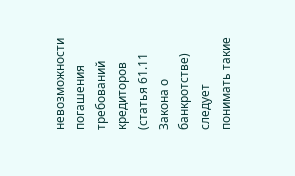невозможности погашения требований кредиторов (статья 61.11 Закона о банкротстве) следует понимать такие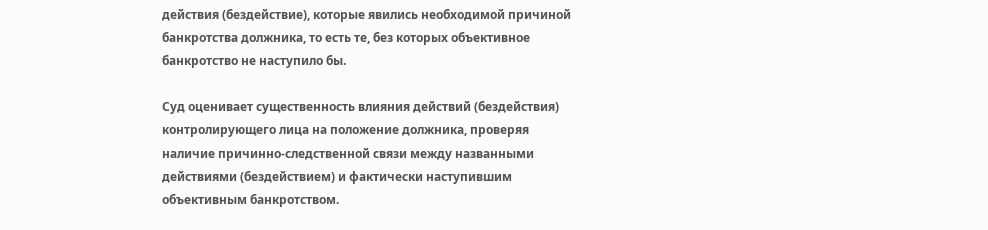действия (бездействие), которые явились необходимой причиной банкротства должника, то есть те, без которых объективное банкротство не наступило бы.

Суд оценивает существенность влияния действий (бездействия) контролирующего лица на положение должника, проверяя наличие причинно-следственной связи между названными действиями (бездействием) и фактически наступившим объективным банкротством.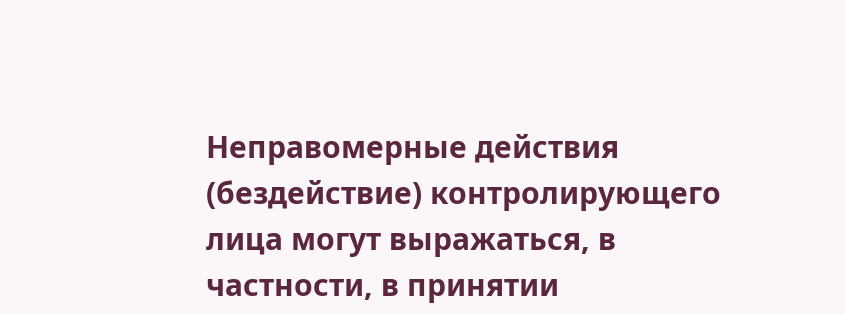Неправомерные действия (бездействие) контролирующего лица могут выражаться, в частности, в принятии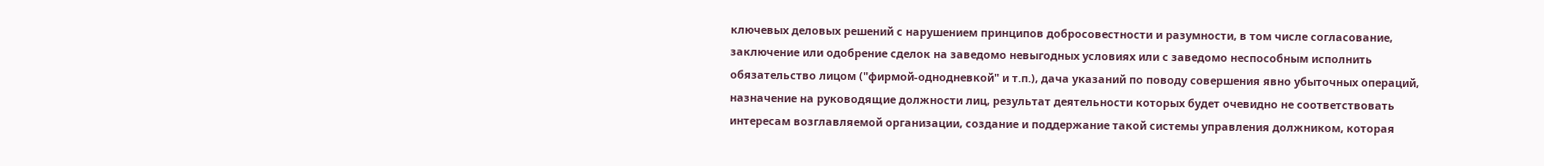ключевых деловых решений с нарушением принципов добросовестности и разумности, в том числе согласование, заключение или одобрение сделок на заведомо невыгодных условиях или с заведомо неспособным исполнить обязательство лицом ("фирмой-однодневкой" и т.п.), дача указаний по поводу совершения явно убыточных операций, назначение на руководящие должности лиц, результат деятельности которых будет очевидно не соответствовать интересам возглавляемой организации, создание и поддержание такой системы управления должником, которая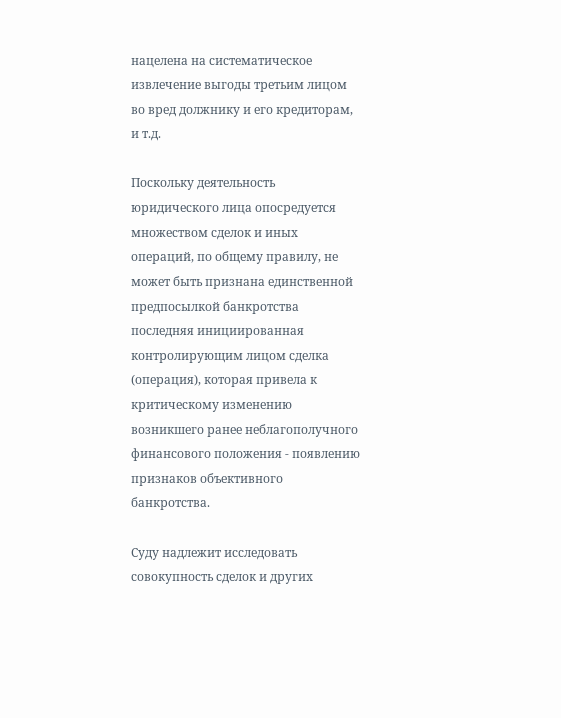нацелена на систематическое извлечение выгоды третьим лицом во вред должнику и его кредиторам, и т.д.

Поскольку деятельность юридического лица опосредуется множеством сделок и иных операций, по общему правилу, не может быть признана единственной предпосылкой банкротства последняя инициированная контролирующим лицом сделка (операция), которая привела к критическому изменению возникшего ранее неблагополучного финансового положения - появлению признаков объективного банкротства.

Суду надлежит исследовать совокупность сделок и других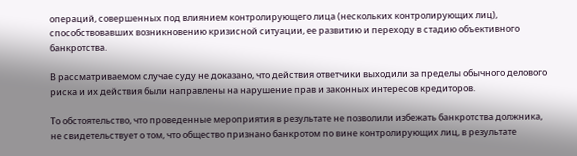операций, совершенных под влиянием контролирующего лица (нескольких контролирующих лиц), способствовавших возникновению кризисной ситуации, ее развитию и переходу в стадию объективного банкротства.

В рассматриваемом случае суду не доказано, что действия ответчики выходили за пределы обычного делового риска и их действия были направлены на нарушение прав и законных интересов кредиторов.

То обстоятельство, что проведенные мероприятия в результате не позволили избежать банкротства должника, не свидетельствует о том, что общество признано банкротом по вине контролирующих лиц, в результате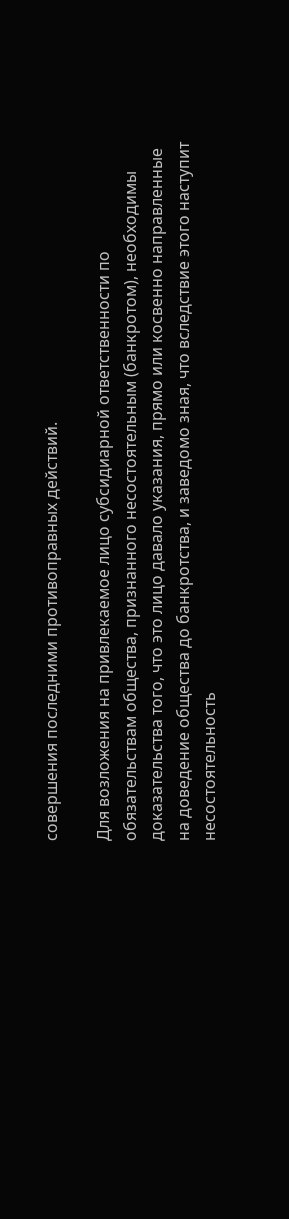совершения последними противоправных действий.

Для возложения на привлекаемое лицо субсидиарной ответственности по обязательствам общества, признанного несостоятельным (банкротом), необходимы доказательства того, что это лицо давало указания, прямо или косвенно направленные на доведение общества до банкротства, и заведомо зная, что вследствие этого наступит несостоятельность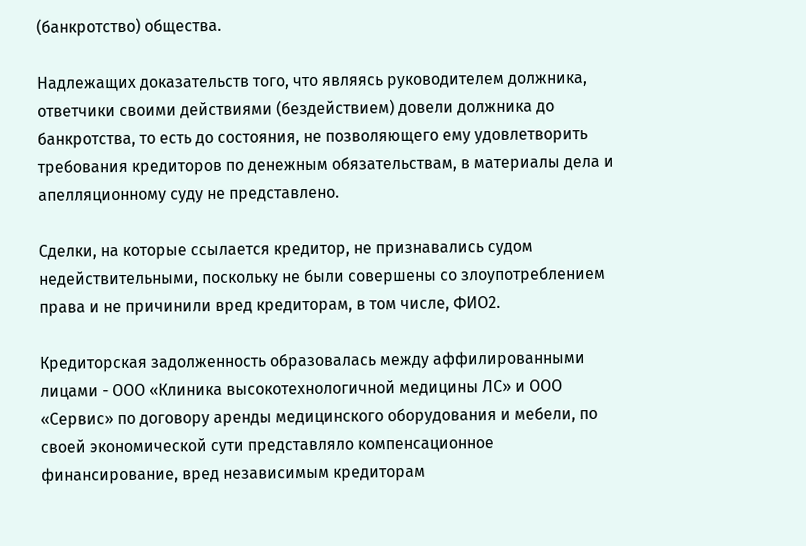(банкротство) общества.

Надлежащих доказательств того, что являясь руководителем должника, ответчики своими действиями (бездействием) довели должника до банкротства, то есть до состояния, не позволяющего ему удовлетворить требования кредиторов по денежным обязательствам, в материалы дела и апелляционному суду не представлено.

Сделки, на которые ссылается кредитор, не признавались судом недействительными, поскольку не были совершены со злоупотреблением права и не причинили вред кредиторам, в том числе, ФИО2.

Кредиторская задолженность образовалась между аффилированными лицами - ООО «Клиника высокотехнологичной медицины ЛС» и ООО «Сервис» по договору аренды медицинского оборудования и мебели, по своей экономической сути представляло компенсационное финансирование, вред независимым кредиторам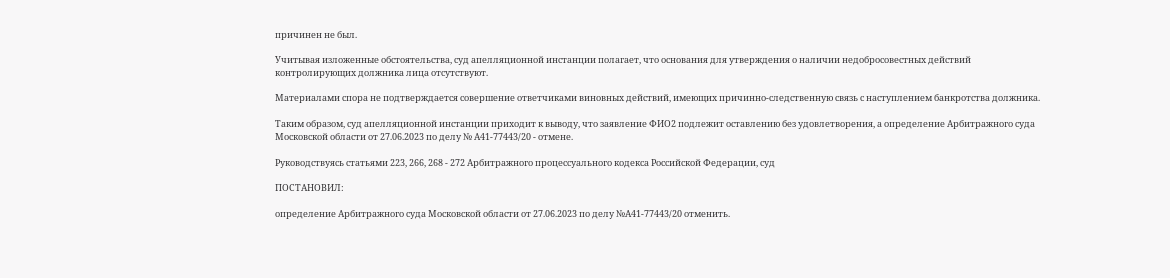причинен не был.

Учитывая изложенные обстоятельства, суд апелляционной инстанции полагает, что основания для утверждения о наличии недобросовестных действий контролирующих должника лица отсутствуют.

Материалами спора не подтверждается совершение ответчиками виновных действий, имеющих причинно-следственную связь с наступлением банкротства должника.

Таким образом, суд апелляционной инстанции приходит к выводу, что заявление ФИО2 подлежит оставлению без удовлетворения, а определение Арбитражного суда Московской области от 27.06.2023 по делу № А41-77443/20 - отмене.

Руководствуясь статьями 223, 266, 268 - 272 Арбитражного процессуального кодекса Российской Федерации, суд

ПОСТАНОВИЛ:

определение Арбитражного суда Московской области от 27.06.2023 по делу №А41-77443/20 отменить.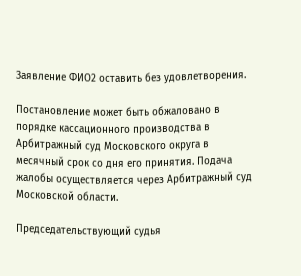Заявление ФИО2 оставить без удовлетворения.

Постановление может быть обжаловано в порядке кассационного производства в Арбитражный суд Московского округа в месячный срок со дня его принятия. Подача жалобы осуществляется через Арбитражный суд Московской области.

Председательствующий cудья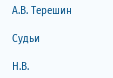А.В. Терешин

Судьи

Н.В.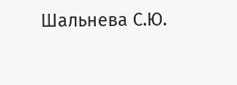Шальнева С.Ю.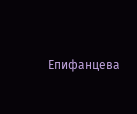Епифанцева